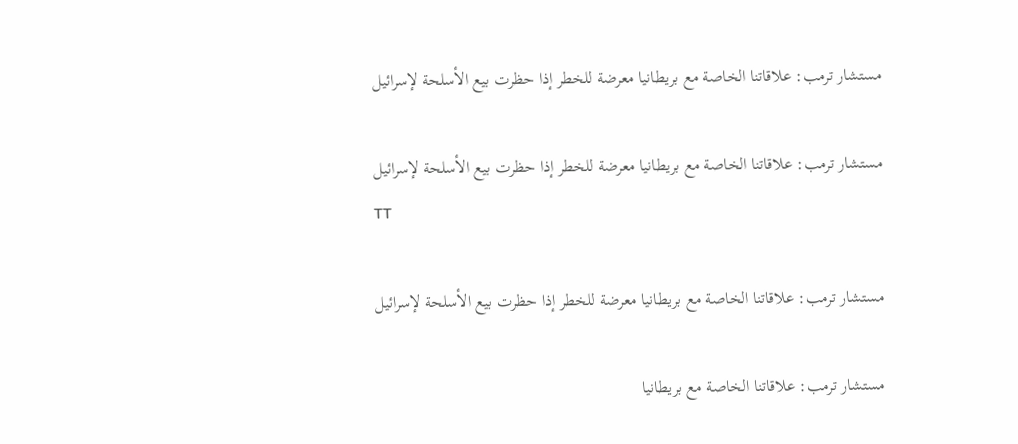مستشار ترمب: علاقاتنا الخاصة مع بريطانيا معرضة للخطر إذا حظرت بيع الأسلحة لإسرائيل

مستشار ترمب: علاقاتنا الخاصة مع بريطانيا معرضة للخطر إذا حظرت بيع الأسلحة لإسرائيل
TT

مستشار ترمب: علاقاتنا الخاصة مع بريطانيا معرضة للخطر إذا حظرت بيع الأسلحة لإسرائيل

مستشار ترمب: علاقاتنا الخاصة مع بريطانيا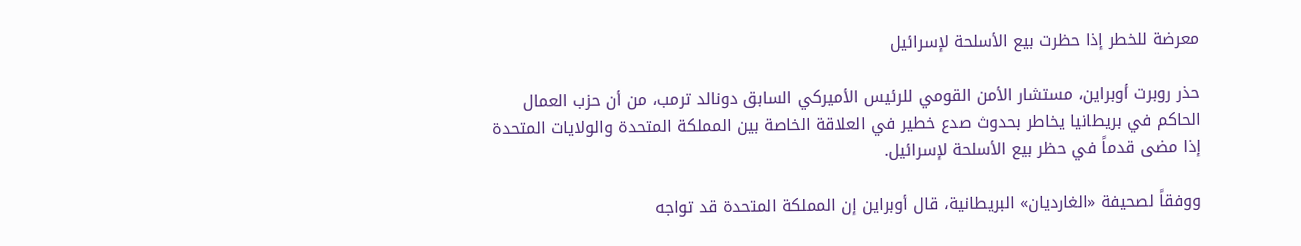معرضة للخطر إذا حظرت بيع الأسلحة لإسرائيل

حذر روبرت أوبراين، مستشار الأمن القومي للرئيس الأميركي السابق دونالد ترمب، من أن حزب العمال الحاكم في بريطانيا يخاطر بحدوث صدع خطير في العلاقة الخاصة بين المملكة المتحدة والولايات المتحدة إذا مضى قدماً في حظر بيع الأسلحة لإسرائيل.

ووفقاً لصحيفة «الغارديان» البريطانية، قال أوبراين إن المملكة المتحدة قد تواجه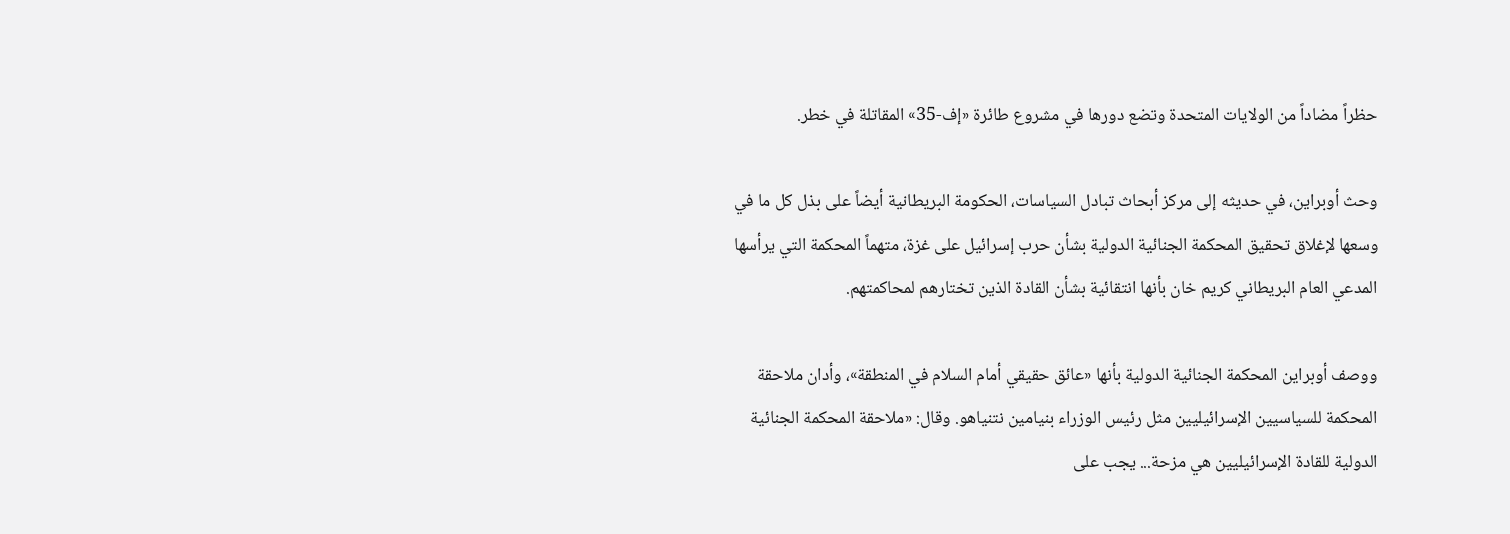حظراً مضاداً من الولايات المتحدة وتضع دورها في مشروع طائرة «إف-35» المقاتلة في خطر.

وحث أوبراين، في حديثه إلى مركز أبحاث تبادل السياسات، الحكومة البريطانية أيضاً على بذل كل ما في وسعها لإغلاق تحقيق المحكمة الجنائية الدولية بشأن حرب إسرائيل على غزة، متهماً المحكمة التي يرأسها المدعي العام البريطاني كريم خان بأنها انتقائية بشأن القادة الذين تختارهم لمحاكمتهم.

ووصف أوبراين المحكمة الجنائية الدولية بأنها «عائق حقيقي أمام السلام في المنطقة»، وأدان ملاحقة المحكمة للسياسيين الإسرائيليين مثل رئيس الوزراء بنيامين نتنياهو. وقال: «ملاحقة المحكمة الجنائية الدولية للقادة الإسرائيليين هي مزحة... يجب على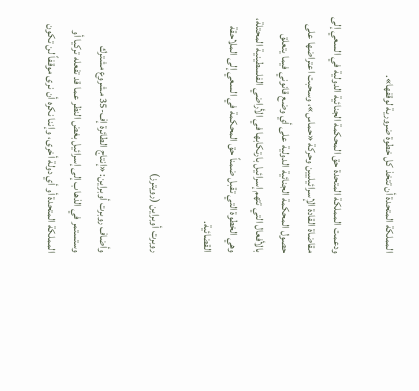المملكة المتحدة أن تتخذ كل خطوة ضرورية لوقفها».

ودعمت المملكة المتحدة حق المحكمة الجنائية الدولية في السعي إلى مقاضاة القادة الإسرائيليين وحركة «حماس»، وسحبت اعتراضها على حصول المحكمة الجنائية الدولية على أي وضع قانوني فيما يتعلق بالأفعال التي تتهم إسرائيل بارتكابها في الأراضي الفلسطينية المحتلة، وهي الخطوة التي تقبل ضمناً حق المحكمة في السعي إلى الملاحقة القضائية.

روبرت أوبراين (رويترز)

وأضاف روبرت أوبراين: «إنتاج الطائرة إف-35 مشروع مشترك وستستمر في الذهاب إلى إسرائيل بغض النظر عما قد تفعله تركيا أو المملكة المتحدة أو أي دولة أخرى، وإننا نكره أن نرى موقفاً لن تكون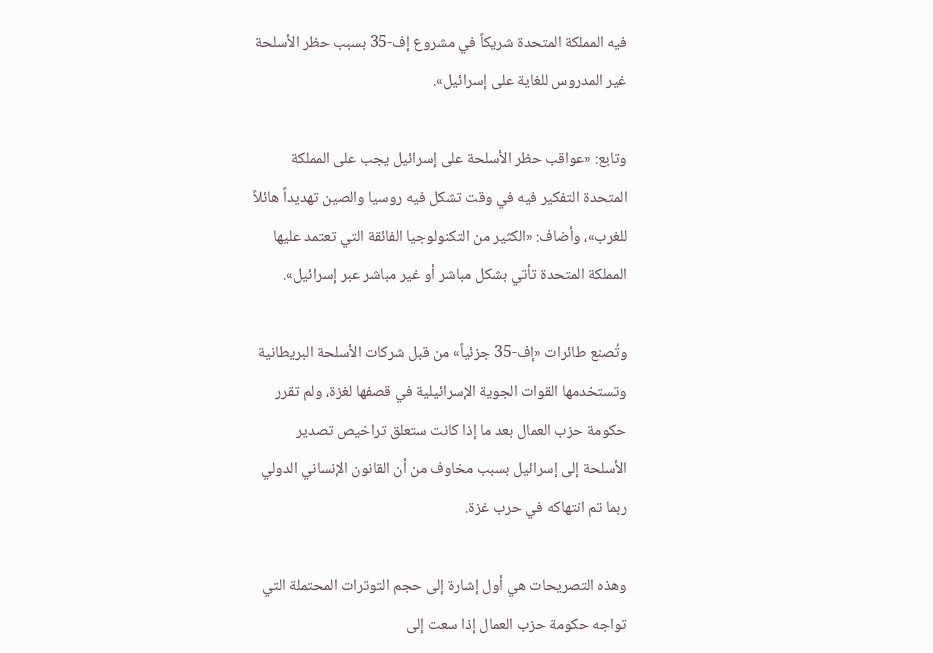فيه المملكة المتحدة شريكاً في مشروع إف-35 بسبب حظر الأسلحة غير المدروس للغاية على إسرائيل».

وتابع: «عواقب حظر الأسلحة على إسرائيل يجب على المملكة المتحدة التفكير فيه في وقت تشكل فيه روسيا والصين تهديداً هائلاً للغرب»، وأضاف: «الكثير من التكنولوجيا الفائقة التي تعتمد عليها المملكة المتحدة تأتي بشكل مباشر أو غير مباشر عبر إسرائيل».

وتُصنع طائرات «إف-35 جزئياً» من قبل شركات الأسلحة البريطانية وتستخدمها القوات الجوية الإسرائيلية في قصفها لغزة، ولم تقرر حكومة حزب العمال بعد ما إذا كانت ستعلق تراخيص تصدير الأسلحة إلى إسرائيل بسبب مخاوف من أن القانون الإنساني الدولي ربما تم انتهاكه في حرب غزة.

وهذه التصريحات هي أول إشارة إلى حجم التوترات المحتملة التي تواجه حكومة حزب العمال إذا سعت إلى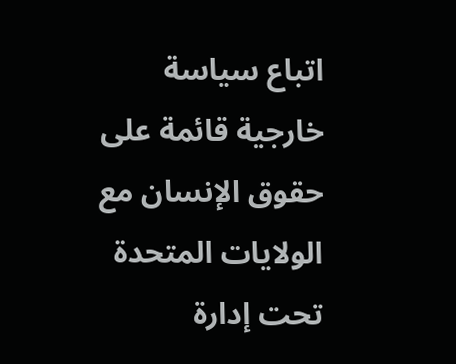اتباع سياسة خارجية قائمة على حقوق الإنسان مع الولايات المتحدة تحت إدارة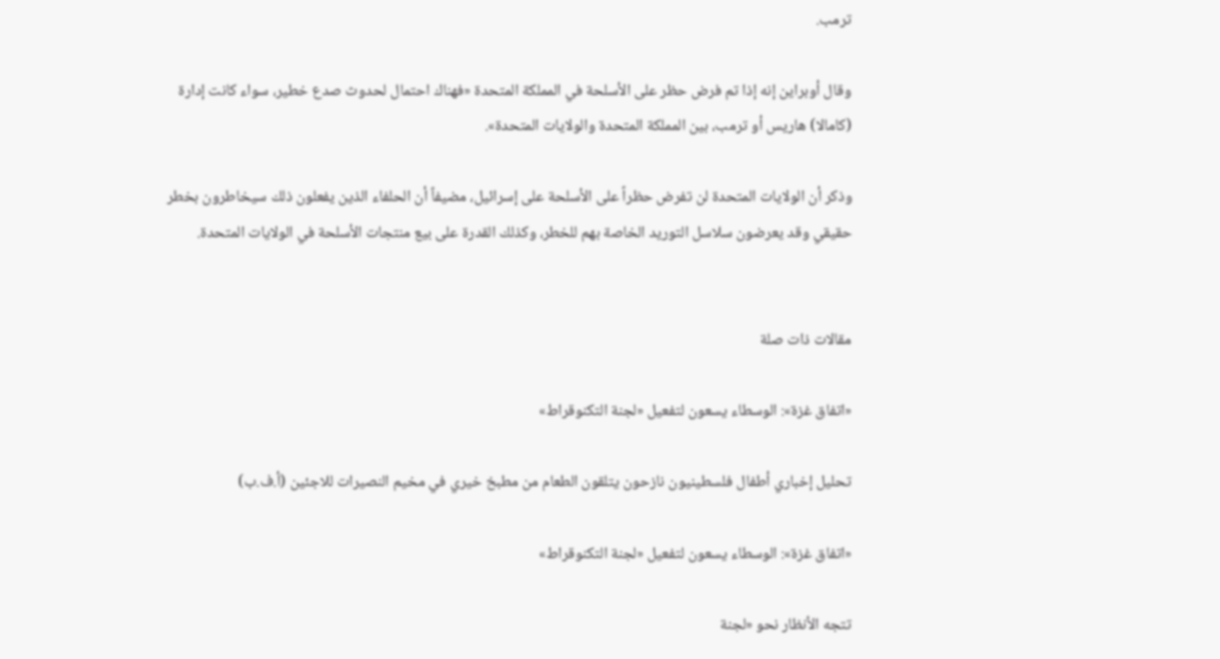ترمب.

وقال أوبراين إنه إذا تم فرض حظر على الأسلحة في المملكة المتحدة «فهناك احتمال لحدوث صدع خطير، سواء كانت إدارة (كامالا) هاريس أو ترمب، بين المملكة المتحدة والولايات المتحدة».

وذكر أن الولايات المتحدة لن تفرض حظراً على الأسلحة على إسرائيل، مضيفاً أن الحلفاء الذين يفعلون ذلك سيخاطرون بخطر حقيقي وقد يعرضون سلاسل التوريد الخاصة بهم للخطر، وكذلك القدرة على بيع منتجات الأسلحة في الولايات المتحدة.


مقالات ذات صلة

«اتفاق غزة»: الوسطاء يسعون لتفعيل «لجنة التكنوقراط»

تحليل إخباري أطفال فلسطينيون نازحون يتلقون الطعام من مطبخ خيري في مخيم النصيرات للاجئين (أ.ف.ب)

«اتفاق غزة»: الوسطاء يسعون لتفعيل «لجنة التكنوقراط»

تتجه الأنظار نحو «لجنة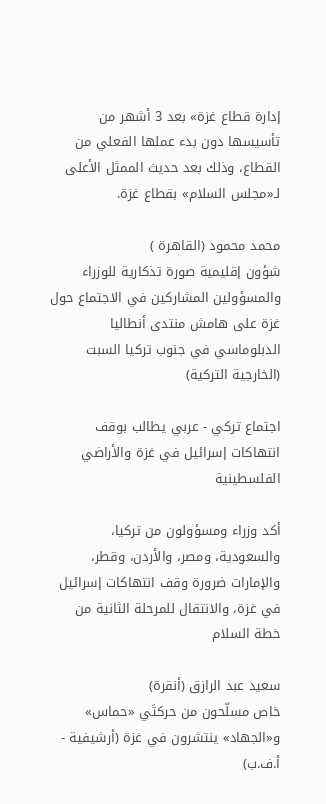إدارة قطاع غزة» بعد 3 أشهر من تأسيسها دون بدء عملها الفعلي من القطاع، وذلك بعد حديث الممثل الأعلى لـ«مجلس السلام» بقطاع غزة.

محمد محمود (القاهرة )
شؤون إقليمية صورة تذكارية للوزراء والمسؤولين المشاركين في الاجتماع حول غزة على هامش منتدى أنطاليا الدبلوماسي في جنوب تركيا السبت (الخارجية التركية)

اجتماع تركي - عربي يطالب بوقف انتهاكات إسرائيل في غزة والأراضي الفلسطينية

أكد وزراء ومسؤولون من تركيا، والسعودية، ومصر، والأردن، وقطر، والإمارات ضرورة وقف انتهاكات إسرائيل في غزة، والانتقال للمرحلة الثانية من خطة السلام

سعيد عبد الرازق (أنقرة)
خاص مسلّحون من حركتَي «حماس» و«الجهاد» ينتشرون في غزة (أرشيفية - أ.ف.ب)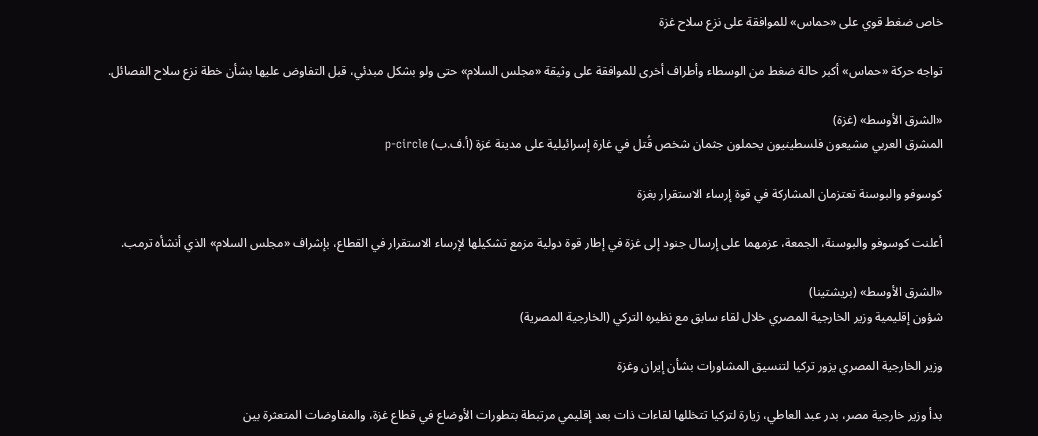خاص ضغط قوي على «حماس» للموافقة على نزع سلاح غزة

تواجه حركة «حماس» أكبر حالة ضغط من الوسطاء وأطراف أخرى للموافقة على وثيقة «مجلس السلام» حتى ولو بشكل مبدئي، قبل التفاوض عليها بشأن خطة نزع سلاح الفصائل.

«الشرق الأوسط» (غزة)
المشرق العربي مشيعون فلسطينيون يحملون جثمان شخص قُتل في غارة إسرائيلية على مدينة غزة (أ.ف.ب) p-circle

كوسوفو والبوسنة تعتزمان المشاركة في قوة إرساء الاستقرار بغزة

أعلنت كوسوفو والبوسنة، الجمعة، عزمهما على إرسال جنود إلى غزة في إطار قوة دولية مزمع تشكيلها لإرساء الاستقرار في القطاع، بإشراف «مجلس السلام» الذي أنشأه ترمب.

«الشرق الأوسط» (بريشتينا)
شؤون إقليمية وزير الخارجية المصري خلال لقاء سابق مع نظيره التركي (الخارجية المصرية)

وزير الخارجية المصري يزور تركيا لتنسيق المشاورات بشأن إيران وغزة

بدأ وزير خارجية مصر، بدر عبد العاطي، زيارة لتركيا تتخللها لقاءات ذات بعد إقليمي مرتبطة بتطورات الأوضاع في قطاع غزة، والمفاوضات المتعثرة بين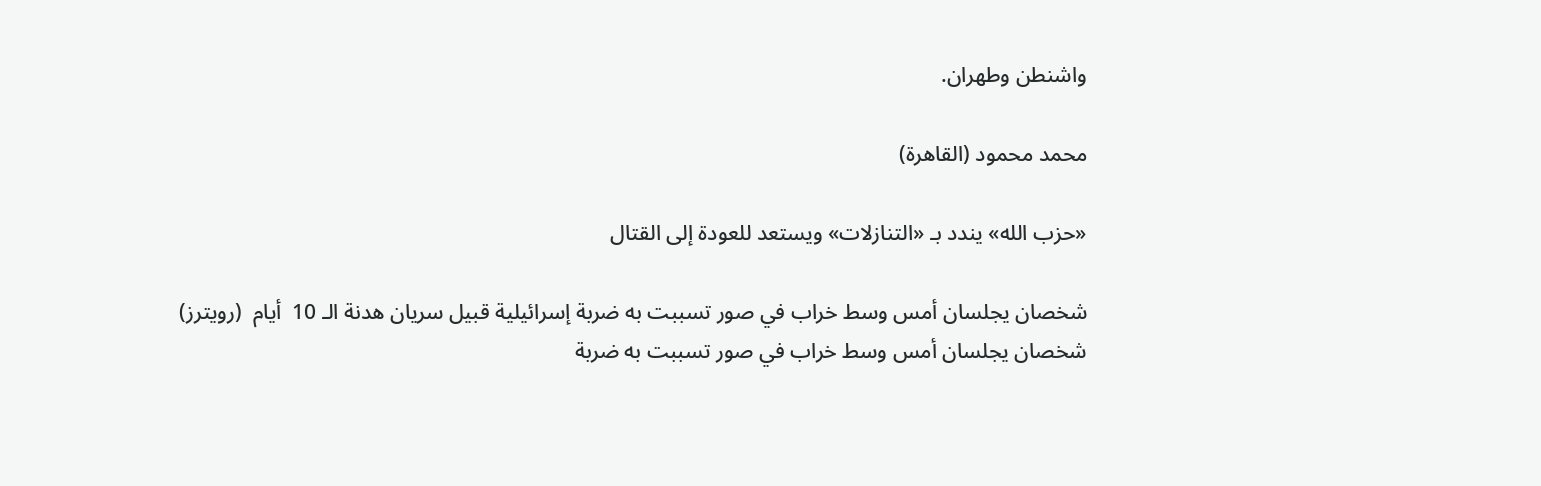واشنطن وطهران.

محمد محمود (القاهرة)

«حزب الله» يندد بـ «التنازلات» ويستعد للعودة إلى القتال

شخصان يجلسان أمس وسط خراب في صور تسببت به ضربة إسرائيلية قبيل سريان هدنة الـ 10  أيام  (رويترز)
شخصان يجلسان أمس وسط خراب في صور تسببت به ضربة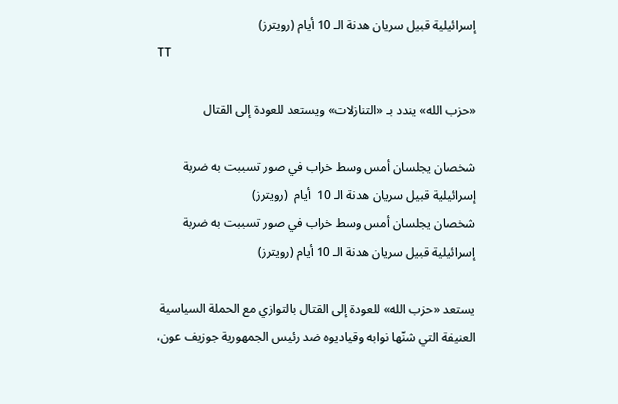إسرائيلية قبيل سريان هدنة الـ 10 أيام (رويترز)
TT

«حزب الله» يندد بـ «التنازلات» ويستعد للعودة إلى القتال

شخصان يجلسان أمس وسط خراب في صور تسببت به ضربة إسرائيلية قبيل سريان هدنة الـ 10  أيام  (رويترز)
شخصان يجلسان أمس وسط خراب في صور تسببت به ضربة إسرائيلية قبيل سريان هدنة الـ 10 أيام (رويترز)

يستعد «حزب الله» للعودة إلى القتال بالتوازي مع الحملة السياسية العنيفة التي شنّها نوابه وقياديوه ضد رئيس الجمهورية جوزيف عون،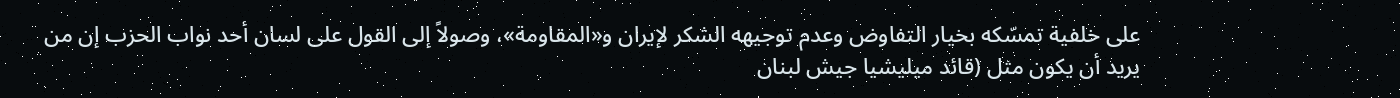على خلفية تمسّكه بخيار التفاوض وعدم توجيهه الشكر لإيران و«المقاومة»، وصولاً إلى القول على لسان أحد نواب الحزب إن من يريد أن يكون مثل (قائد ميليشيا جيش لبنان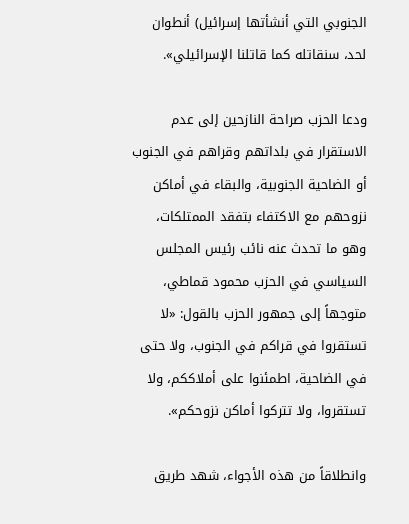الجنوبي التي أنشأتها إسرائيل) أنطوان لحد، سنقاتله كما قاتلنا الإسرائيلي».

ودعا الحزب صراحة النازحين إلى عدم الاستقرار في بلداتهم وقراهم في الجنوب أو الضاحية الجنوبية، والبقاء في أماكن نزوحهم مع الاكتفاء بتفقد الممتلكات، وهو ما تحدث عنه نائب رئيس المجلس السياسي في الحزب محمود قماطي، متوجهاً إلى جمهور الحزب بالقول: «لا تستقروا في قراكم في الجنوب، ولا حتى في الضاحية، اطمئنوا على أملاككم، ولا تستقروا، ولا تتركوا أماكن نزوحكم».

وانطلاقاً من هذه الأجواء، شهد طريق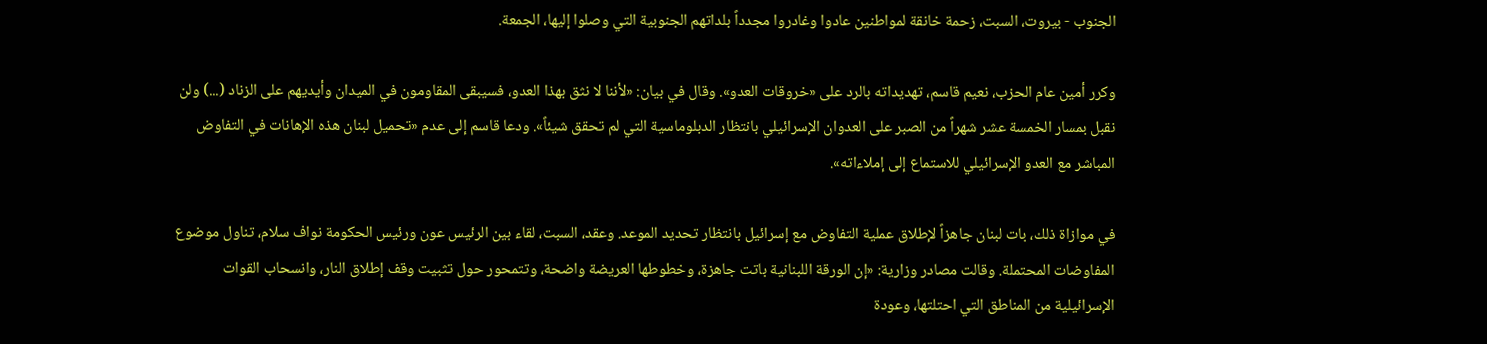الجنوب - بيروت، السبت، زحمة خانقة لمواطنين عادوا وغادروا مجدداً بلداتهم الجنوبية التي وصلوا إليها، الجمعة.

وكرر أمين عام الحزب، نعيم قاسم، تهديداته بالرد على «خروقات العدو». وقال في بيان: «لأننا لا نثق بهذا العدو، فسيبقى المقاومون في الميدان وأيديهم على الزناد (...) ولن نقبل بمسار الخمسة عشر شهراً من الصبر على العدوان الإسرائيلي بانتظار الدبلوماسية التي لم تحقق شيئاً». ودعا قاسم إلى عدم «تحميل لبنان هذه الإهانات في التفاوض المباشر مع العدو الإسرائيلي للاستماع إلى إملاءاته».

في موازاة ذلك، بات لبنان جاهزاً لإطلاق عملية التفاوض مع إسرائيل بانتظار تحديد الموعد. وعقد، السبت، لقاء بين الرئيس عون ورئيس الحكومة نواف سلام، تناول موضوع المفاوضات المحتملة. وقالت مصادر وزارية: «إن الورقة اللبنانية باتت جاهزة، وخطوطها العريضة واضحة، وتتمحور حول تثبيت وقف إطلاق النار، وانسحاب القوات الإسرائيلية من المناطق التي احتلتها، وعودة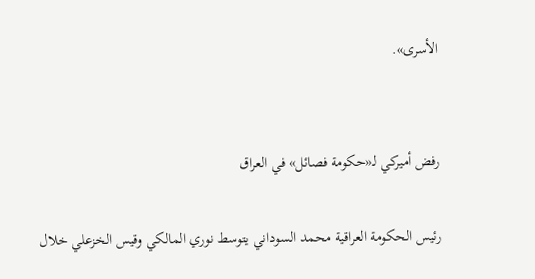الأسرى».


رفض أميركي لـ«حكومة فصائل» في العراق

رئيس الحكومة العراقية محمد السوداني يتوسط نوري المالكي وقيس الخزعلي خلال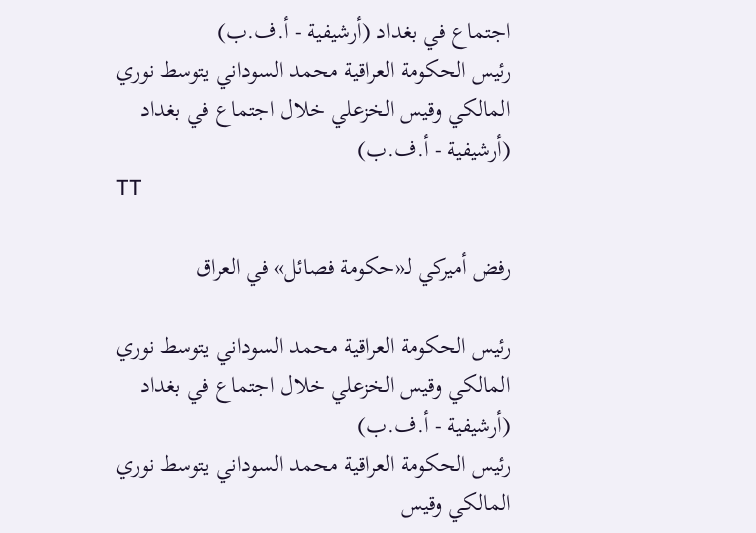اجتماع في بغداد (أرشيفية - أ.ف.ب)
رئيس الحكومة العراقية محمد السوداني يتوسط نوري المالكي وقيس الخزعلي خلال اجتماع في بغداد (أرشيفية - أ.ف.ب)
TT

رفض أميركي لـ«حكومة فصائل» في العراق

رئيس الحكومة العراقية محمد السوداني يتوسط نوري المالكي وقيس الخزعلي خلال اجتماع في بغداد (أرشيفية - أ.ف.ب)
رئيس الحكومة العراقية محمد السوداني يتوسط نوري المالكي وقيس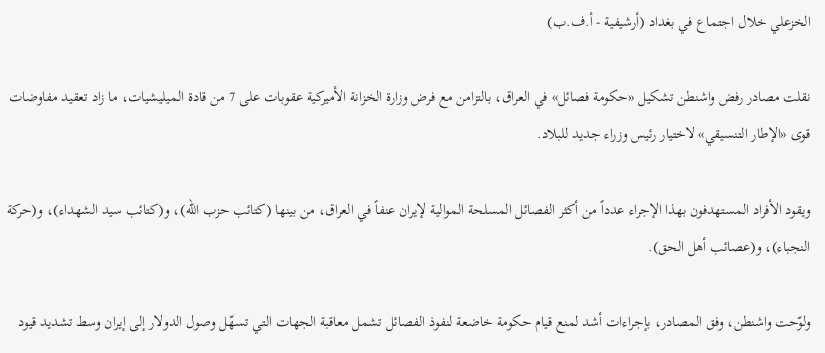الخزعلي خلال اجتماع في بغداد (أرشيفية - أ.ف.ب)

نقلت مصادر رفض واشنطن تشكيل «حكومة فصائل» في العراق، بالتزامن مع فرض وزارة الخزانة الأميركية عقوبات على 7 من قادة الميليشيات، ما زاد تعقيد مفاوضات قوى «الإطار التنسيقي» لاختيار رئيس وزراء جديد للبلاد.

ويقود الأفراد المستهدفون بهذا الإجراء عدداً من أكثر الفصائل المسلحة الموالية لإيران عنفاً في العراق، من بينها (كتائب حزب الله)، و(كتائب سيد الشهداء)، و(حركة النجباء)، و(عصائب أهل الحق).

ولوّحت واشنطن، وفق المصادر، بإجراءات أشد لمنع قيام حكومة خاضعة لنفوذ الفصائل تشمل معاقبة الجهات التي تسهّل وصول الدولار إلى إيران وسط تشديد قيود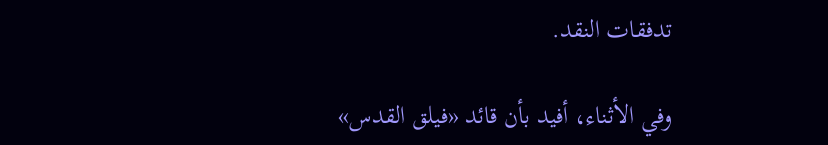تدفقات النقد.

وفي الأثناء، أفيد بأن قائد «فيلق القدس»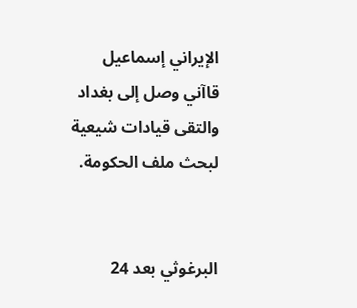الإيراني إسماعيل قاآني وصل إلى بغداد والتقى قيادات شيعية لبحث ملف الحكومة.


البرغوثي بعد 24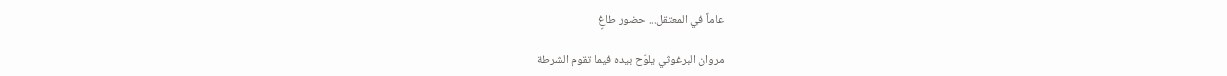عاماً في المعتقل... حضور طاغٍ

مروان البرغوثي يلوّح بيده فيما تقوم الشرطة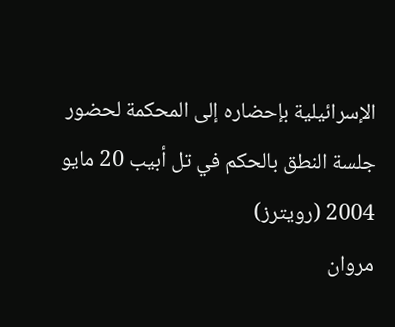الإسرائيلية بإحضاره إلى المحكمة لحضور جلسة النطق بالحكم في تل أبيب 20 مايو 2004 (رويترز)
مروان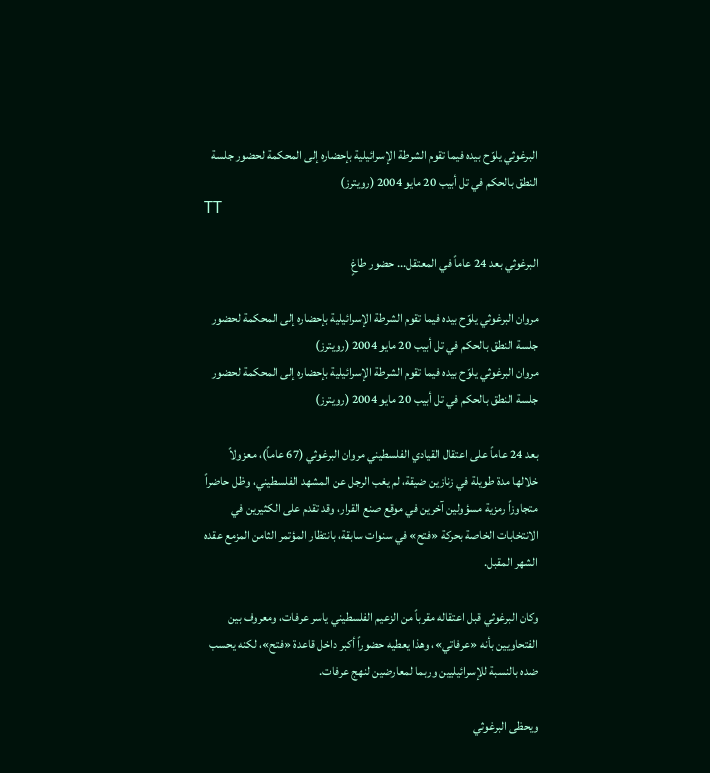البرغوثي يلوّح بيده فيما تقوم الشرطة الإسرائيلية بإحضاره إلى المحكمة لحضور جلسة النطق بالحكم في تل أبيب 20 مايو 2004 (رويترز)
TT

البرغوثي بعد 24 عاماً في المعتقل... حضور طاغٍ

مروان البرغوثي يلوّح بيده فيما تقوم الشرطة الإسرائيلية بإحضاره إلى المحكمة لحضور جلسة النطق بالحكم في تل أبيب 20 مايو 2004 (رويترز)
مروان البرغوثي يلوّح بيده فيما تقوم الشرطة الإسرائيلية بإحضاره إلى المحكمة لحضور جلسة النطق بالحكم في تل أبيب 20 مايو 2004 (رويترز)

بعد 24 عاماً على اعتقال القيادي الفلسطيني مروان البرغوثي (67 عاماً)، معزولاً خلالها مدة طويلة في زنازين ضيقة، لم يغب الرجل عن المشهد الفلسطيني، وظل حاضراً متجاوزاً رمزية مسؤولين آخرين في موقع صنع القرار، وقد تقدم على الكثيرين في الانتخابات الخاصة بحركة «فتح» في سنوات سابقة، بانتظار المؤتمر الثامن المزمع عقده الشهر المقبل.

وكان البرغوثي قبل اعتقاله مقرباً من الزعيم الفلسطيني ياسر عرفات، ومعروف بين الفتحاويين بأنه «عرفاتي»، وهذا يعطيه حضوراً أكبر داخل قاعدة «فتح»، لكنه يحسب ضده بالنسبة للإسرائيليين وربما لمعارضين لنهج عرفات.

ويحظى البرغوثي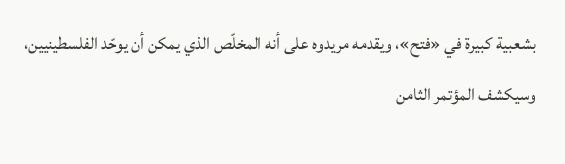بشعبية كبيرة في «فتح»، ويقدمه مريدوه على أنه المخلّص الذي يمكن أن يوحّد الفلسطينيين، وسيكشف المؤتمر الثامن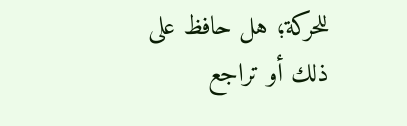للحركة؛ هل حافظ على ذلك أو تراجع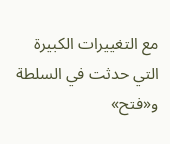مع التغييرات الكبيرة التي حدثت في السلطة و«فتح»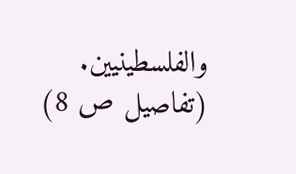والفلسطينيين. (تفاصيل ص 8)